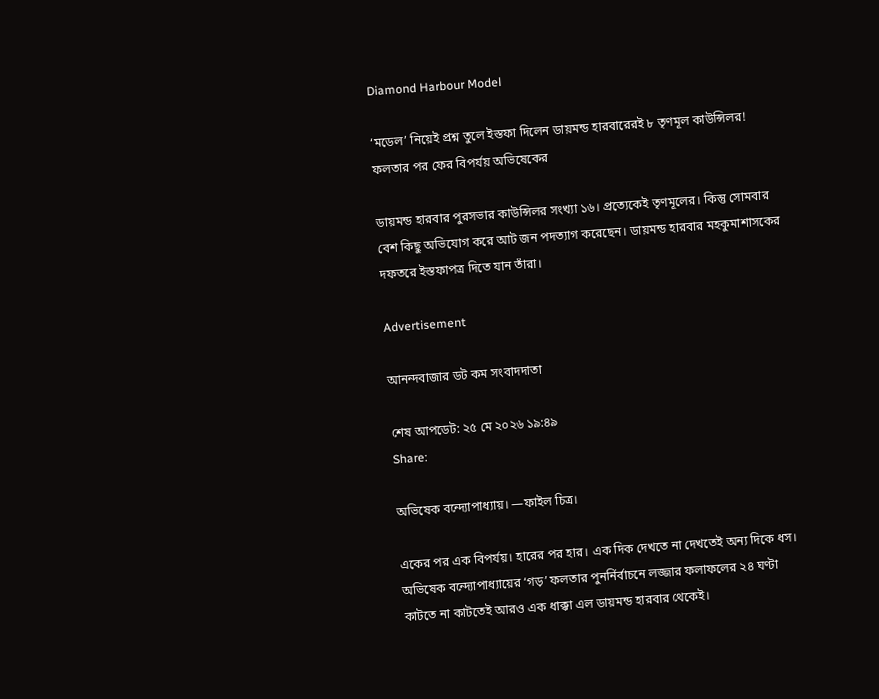Diamond Harbour Model

‘মডেল’ নিয়েই প্রশ্ন তুলে ইস্তফা দিলেন ডায়মন্ড হারবারেরই ৮ তৃণমূল কাউন্সিলর! ফলতার পর ফের বিপর্যয় অভিষেকের

ডায়মন্ড হারবার পুরসভার কাউন্সিলর সংখ্যা ১৬। প্রত্যেকেই তৃণমূলের। কিন্তু সোমবার বেশ কিছু অভিযোগ করে আট জন পদত্যাগ করেছেন। ডায়মন্ড হারবার মহকুমাশাসকের দফতরে ইস্তফাপত্র দিতে যান তাঁরা।

Advertisement

আনন্দবাজার ডট কম সংবাদদাতা

শেষ আপডেট: ২৫ মে ২০২৬ ১৯:৪৯
Share:

অভিষেক বন্দ্যোপাধ্যায়। —ফাইল চিত্র।

একের পর এক বিপর্যয়। হারের পর হার। এক দিক দেখতে না দেখতেই অন্য দিকে ধস। অভিষেক বন্দ্যোপাধ্যায়ের ‘গড়’ ফলতার পুনর্নির্বাচনে লজ্জার ফলাফলের ২৪ ঘণ্টা কাটতে না কাটতেই আরও এক ধাক্কা এল ডায়মন্ড হারবার থেকেই।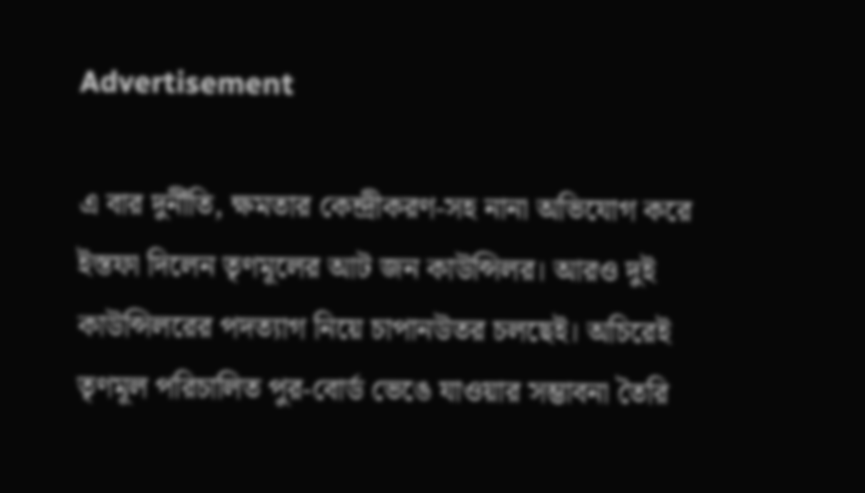Advertisement

এ বার দুর্নীতি, ক্ষমতার কেন্দ্রীকরণ-সহ নানা অভিযোগ করে ইস্তফা দিলেন তৃণমূলের আট জন কাউন্সিলর। আরও দুই কাউন্সিলরের পদত্যাগ নিয়ে চাপানউতর চলছেই। অচিরেই তৃণমূল পরিচালিত পুর-বোর্ড ভেঙে যাওয়ার সম্ভাবনা তৈরি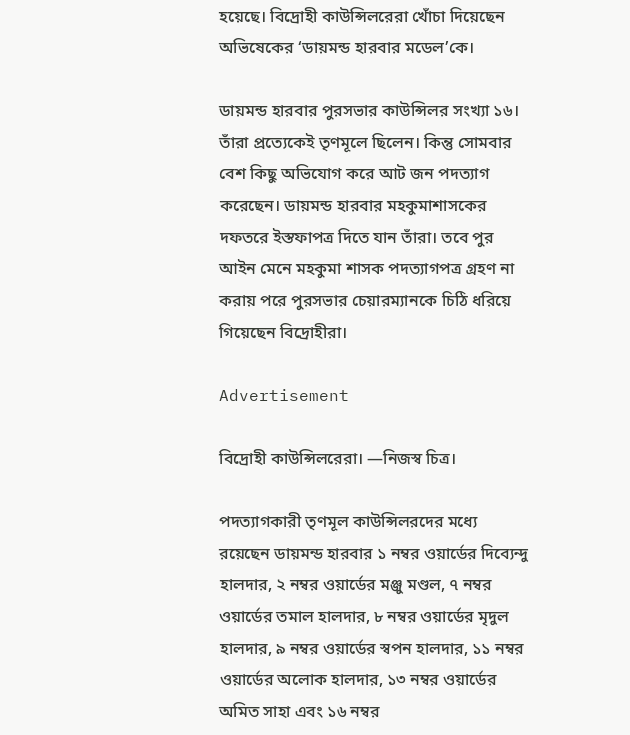হয়েছে। বিদ্রোহী কাউন্সিলরেরা খোঁচা দিয়েছেন অভিষেকের ‘ডায়মন্ড হারবার মডেল’কে।

ডায়মন্ড হারবার পুরসভার কাউন্সিলর সংখ্যা ১৬। তাঁরা প্রত্যেকেই তৃণমূলে ছিলেন। কিন্তু সোমবার বেশ কিছু অভিযোগ করে আট জন পদত্যাগ করেছেন। ডায়মন্ড হারবার মহকুমাশাসকের দফতরে ইস্তফাপত্র দিতে যান তাঁরা। তবে পুর আইন মেনে মহকুমা শাসক পদত্যাগপত্র গ্রহণ না করায় পরে পুরসভার চেয়ারম্যানকে চিঠি ধরিয়ে গিয়েছেন বিদ্রোহীরা।

Advertisement

বিদ্রোহী কাউন্সিলরেরা। —নিজস্ব চিত্র।

পদত্যাগকারী তৃণমূল কাউন্সিলরদের মধ্যে রয়েছেন ডায়মন্ড হারবার ১ নম্বর ওয়ার্ডের দিব্যেন্দু হালদার, ২ নম্বর ওয়ার্ডের মঞ্জু মণ্ডল, ৭ নম্বর ওয়ার্ডের তমাল হালদার, ৮ নম্বর ওয়ার্ডের মৃদুল হালদার, ৯ নম্বর ওয়ার্ডের স্বপন হালদার, ১১ নম্বর ওয়ার্ডের অলোক হালদার, ১৩ নম্বর ওয়ার্ডের অমিত সাহা এবং ১৬ নম্বর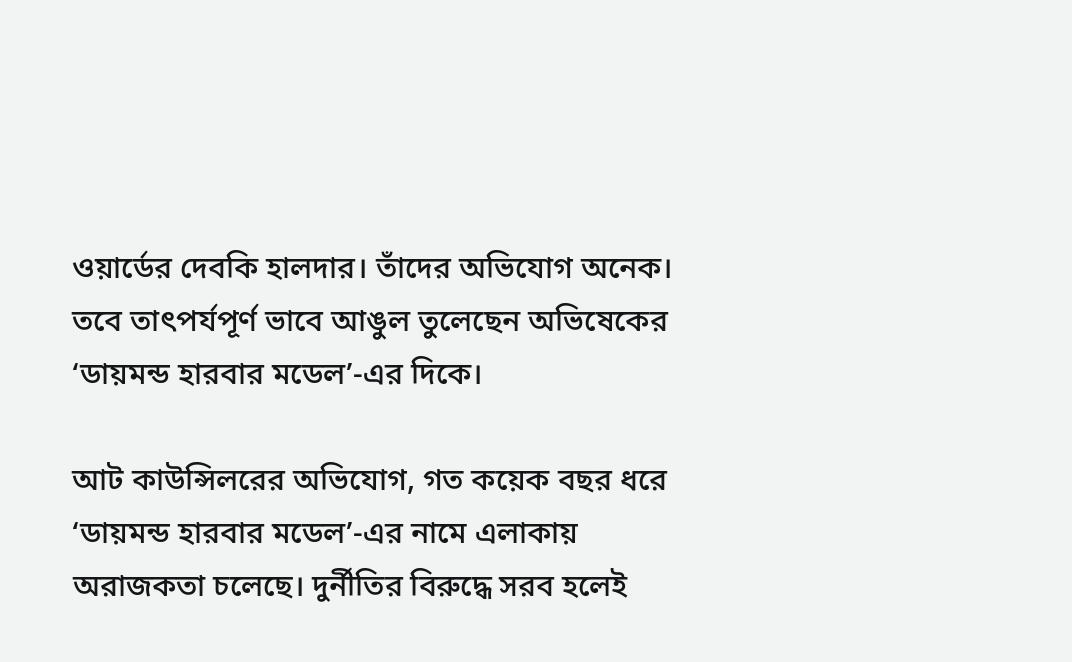ওয়ার্ডের দেবকি হালদার। তাঁদের অভিযোগ অনেক। তবে তাৎপর্যপূর্ণ ভাবে আঙুল তুলেছেন অভিষেকের ‘ডায়মন্ড হারবার মডেল’-এর দিকে।

আট কাউন্সিলরের অভিযোগ, গত কয়েক বছর ধরে ‘ডায়মন্ড হারবার মডেল’-এর নামে এলাকায় অরাজকতা চলেছে। দুর্নীতির বিরুদ্ধে সরব হলেই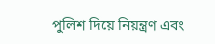পুলিশ দিয়ে নিয়ন্ত্রণ এবং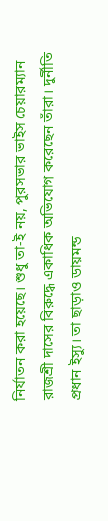নির্যাতন করা হয়েছে। শুধু তা-ই নয়, পুরসভার ভাইস চেয়ারম্যান রাজশ্রী দাসের বিরুদ্ধে একাধিক অভিযোগ করেছেন তাঁরা। দুর্নীতি প্রধান ইস্যু। তা ছাড়াও ডায়মন্ড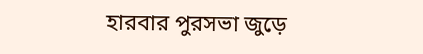হারবার পুরসভা জুড়ে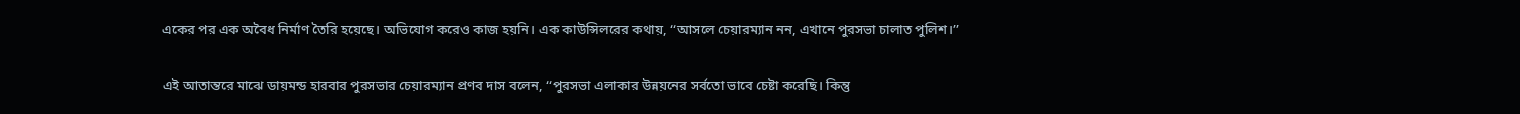একের পর এক অবৈধ নির্মাণ তৈরি হয়েছে। অভিযোগ করেও কাজ হয়নি। এক কাউন্সিলরের কথায়, ‘‘আসলে চেয়ারম্যান নন, এখানে পুরসভা চালাত পুলিশ।’’

এই আতান্তরে মাঝে ডায়মন্ড হারবার পুরসভার চেয়ারম্যান প্রণব দাস বলেন, ‘‘পুরসভা এলাকার উন্নয়নের সর্বতো ভাবে চেষ্টা করেছি। কিন্তু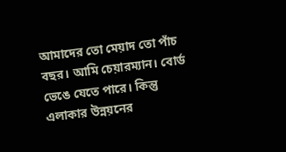আমাদের তো মেয়াদ তো পাঁচ বছর। আমি চেয়ারম্যান। বোর্ড ভেঙে যেতে পারে। কিন্তু এলাকার উন্নয়নের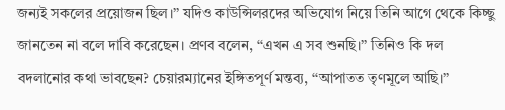জন্যই সকলের প্রয়োজন ছিল।’’ যদিও কাউন্সিলরদের অভিযোগ নিয়ে তিনি আগে থেকে কিচ্ছু জানতেন না বলে দাবি করেছেন। প্রণব বলেন, ‘‘এখন এ সব শুনছি।’’ তিনিও কি দল বদলানোর কথা ভাবছেন? চেয়ারম্যানের ইঙ্গিতপূর্ণ মন্তব্য, ‘‘আপাতত তৃণমূলে আছি।’’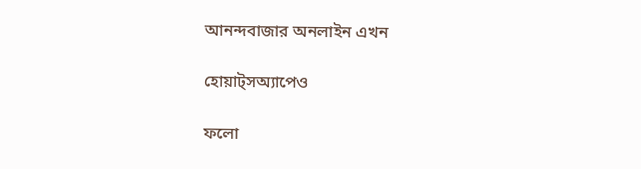আনন্দবাজার অনলাইন এখন

হোয়াট্‌সঅ্যাপেও

ফলো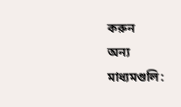করুন
অন্য মাধ্যমগুলি: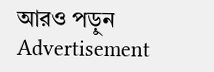আরও পড়ুন
Advertisement